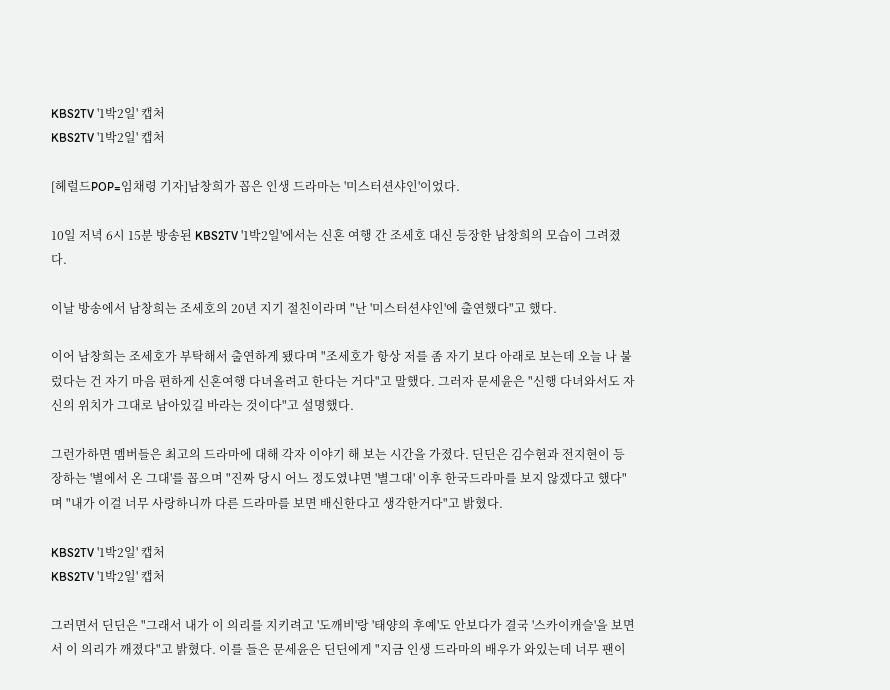KBS2TV '1박2일' 캡처
KBS2TV '1박2일' 캡처

[헤럴드POP=임채령 기자]남창희가 꼽은 인생 드라마는 '미스터션샤인'이었다.

10일 저녁 6시 15분 방송된 KBS2TV '1박2일'에서는 신혼 여행 간 조세호 대신 등장한 남창희의 모습이 그려졌다.

이날 방송에서 남창희는 조세호의 20년 지기 절친이라며 "난 '미스터션샤인'에 출연했다"고 했다.

이어 남창희는 조세호가 부탁해서 출연하게 됐다며 "조세호가 항상 저를 좀 자기 보다 아래로 보는데 오늘 나 불렀다는 건 자기 마음 편하게 신혼여행 다녀올려고 한다는 거다"고 말했다. 그러자 문세윤은 "신행 다녀와서도 자신의 위치가 그대로 남아있길 바라는 것이다"고 설명했다.

그런가하면 멤버들은 최고의 드라마에 대해 각자 이야기 해 보는 시간을 가졌다. 딘딘은 김수현과 전지현이 등장하는 '별에서 온 그대'를 꼽으며 "진짜 당시 어느 정도였냐면 '별그대' 이후 한국드라마를 보지 않겠다고 했다"며 "내가 이걸 너무 사랑하니까 다른 드라마를 보면 배신한다고 생각한거다"고 밝혔다.

KBS2TV '1박2일' 캡처
KBS2TV '1박2일' 캡처

그러면서 딘딘은 "그래서 내가 이 의리를 지키려고 '도깨비'랑 '태양의 후예'도 안보다가 결국 '스카이캐슬'을 보면서 이 의리가 깨졌다"고 밝혔다. 이를 들은 문세윤은 딘딘에게 "지금 인생 드라마의 배우가 와있는데 너무 팬이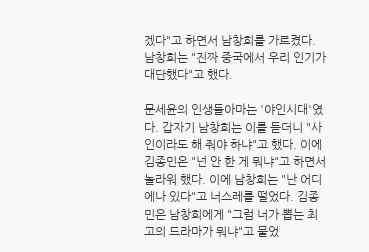겠다"고 하면서 남창희를 가르켰다. 남창희는 "진짜 중국에서 우리 인기가 대단했다"고 했다.

문세윤의 인생들아마는 '야인시대'였다. 갑자기 남창희는 이를 듣더니 "사인이라도 해 줘야 하냐"고 했다. 이에 김종민은 "넌 안 한 게 뭐냐"고 하면서 놀라워 했다. 이에 남창희는 "난 어디에나 있다"고 너스레를 떨었다. 김종민은 남창희에게 "그럼 너가 뽑는 최고의 드라마가 뭐냐"고 물었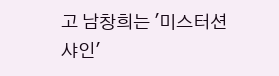고 남창희는 '미스터션샤인'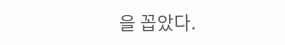을 꼽았다.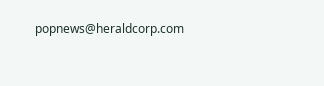popnews@heraldcorp.com